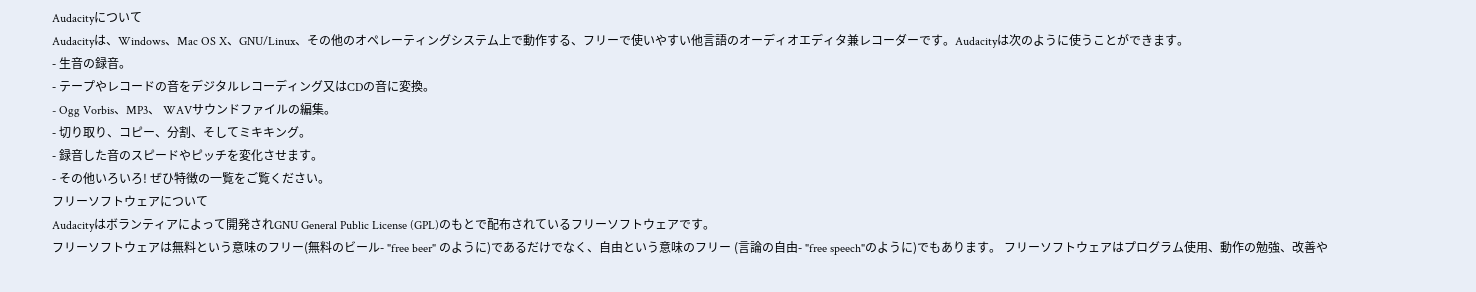Audacityについて
Audacityは、Windows、Mac OS X、GNU/Linux、その他のオペレーティングシステム上で動作する、フリーで使いやすい他言語のオーディオエディタ兼レコーダーです。Audacityは次のように使うことができます。
- 生音の録音。
- テープやレコードの音をデジタルレコーディング又はCDの音に変換。
- Ogg Vorbis、MP3、 WAVサウンドファイルの編集。
- 切り取り、コピー、分割、そしてミキキング。
- 録音した音のスピードやピッチを変化させます。
- その他いろいろ! ぜひ特徴の一覧をご覧ください。
フリーソフトウェアについて
Audacityはボランティアによって開発されGNU General Public License (GPL)のもとで配布されているフリーソフトウェアです。
フリーソフトウェアは無料という意味のフリー(無料のビール- "free beer" のように)であるだけでなく、自由という意味のフリー (言論の自由- "free speech"のように)でもあります。 フリーソフトウェアはプログラム使用、動作の勉強、改善や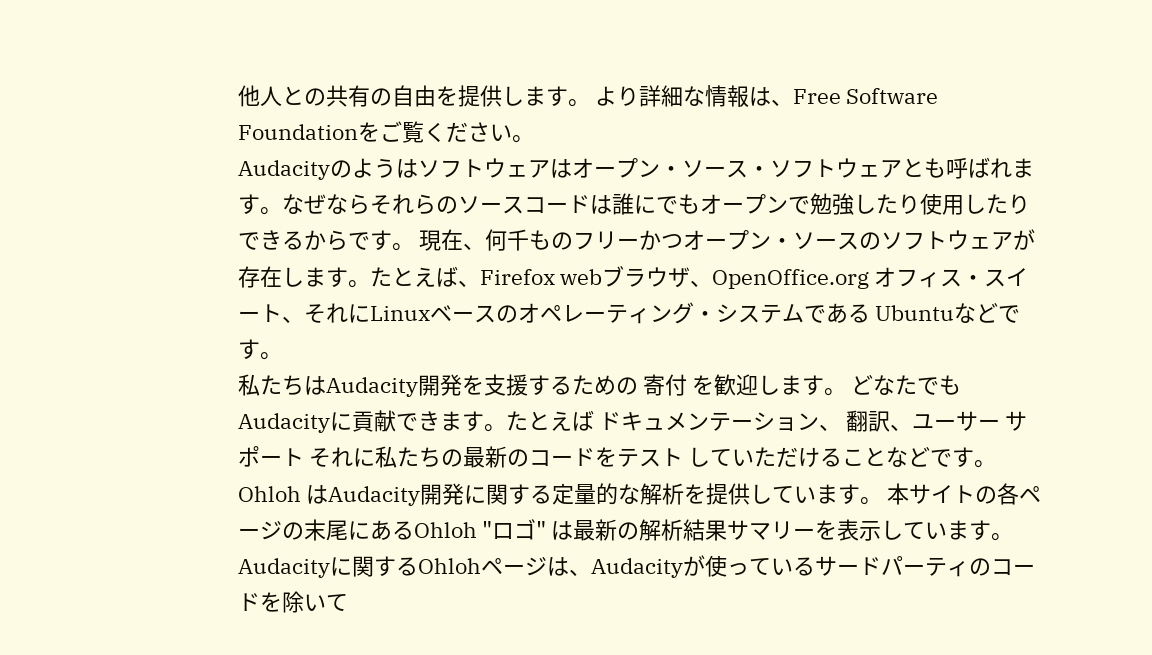他人との共有の自由を提供します。 より詳細な情報は、Free Software Foundationをご覧ください。
Audacityのようはソフトウェアはオープン・ソース・ソフトウェアとも呼ばれます。なぜならそれらのソースコードは誰にでもオープンで勉強したり使用したりできるからです。 現在、何千ものフリーかつオープン・ソースのソフトウェアが存在します。たとえば、Firefox webブラウザ、OpenOffice.org オフィス・スイート、それにLinuxベースのオペレーティング・システムである Ubuntuなどです。
私たちはAudacity開発を支援するための 寄付 を歓迎します。 どなたでもAudacityに貢献できます。たとえば ドキュメンテーション、 翻訳、ユーサー サポート それに私たちの最新のコードをテスト していただけることなどです。
Ohloh はAudacity開発に関する定量的な解析を提供しています。 本サイトの各ページの末尾にあるOhloh "ロゴ" は最新の解析結果サマリーを表示しています。Audacityに関するOhlohページは、Audacityが使っているサードパーティのコードを除いて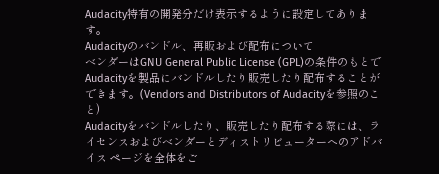Audacity特有の開発分だけ表示するように設定してあります。
Audacityのバンドル、再販および配布について
ベンダーはGNU General Public License (GPL)の条件のもとでAudacityを製品にバンドルしたり販売したり配布することができます。(Vendors and Distributors of Audacityを参照のこと)
Audacityをバンドルしたり、販売したり配布する際には、ライセンスおよびベンダーとディストリビューターへのアドバイス ページを全体をご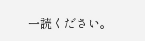一読ください。